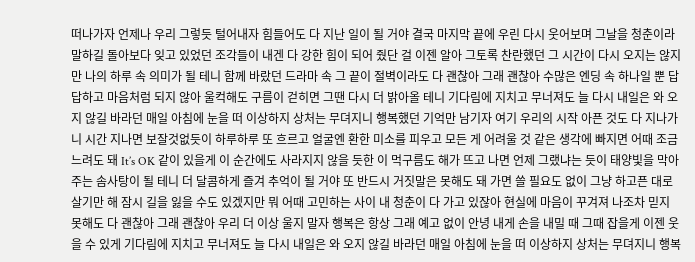떠나가자 언제나 우리 그렇듯 털어내자 힘들어도 다 지난 일이 될 거야 결국 마지막 끝에 우린 다시 웃어보며 그날을 청춘이라 말하길 돌아보다 잊고 있었던 조각들이 내겐 다 강한 힘이 되어 줬단 걸 이젠 알아 그토록 찬란했던 그 시간이 다시 오지는 않지만 나의 하루 속 의미가 될 테니 함께 바랐던 드라마 속 그 끝이 절벽이라도 다 괜찮아 그래 괜찮아 수많은 엔딩 속 하나일 뿐 답답하고 마음처럼 되지 않아 울컥해도 구름이 걷히면 그땐 다시 더 밝아올 테니 기다림에 지치고 무너져도 늘 다시 내일은 와 오지 않길 바라던 매일 아침에 눈을 떠 이상하지 상처는 무뎌지니 행복했던 기억만 남기자 여기 우리의 시작 아픈 것도 다 지나가니 시간 지나면 보잘것없듯이 하루하루 또 흐르고 얼굴엔 환한 미소를 피우고 모든 게 어려울 것 같은 생각에 빠지면 어때 조금 느려도 돼 It’s OK 같이 있을게 이 순간에도 사라지지 않을 듯한 이 먹구름도 해가 뜨고 나면 언제 그랬냐는 듯이 태양빛을 막아주는 솜사탕이 될 테니 더 달콤하게 즐겨 추억이 될 거야 또 반드시 거짓말은 못해도 돼 가면 쓸 필요도 없이 그냥 하고픈 대로 살기만 해 잠시 길을 잃을 수도 있겠지만 뭐 어때 고민하는 사이 내 청춘이 다 가고 있잖아 현실에 마음이 꾸겨져 나조차 믿지 못해도 다 괜찮아 그래 괜찮아 우리 더 이상 울지 말자 행복은 항상 그래 예고 없이 안녕 내게 손을 내밀 때 그때 잡을게 이젠 웃을 수 있게 기다림에 지치고 무너져도 늘 다시 내일은 와 오지 않길 바라던 매일 아침에 눈을 떠 이상하지 상처는 무뎌지니 행복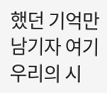했던 기억만 남기자 여기 우리의 시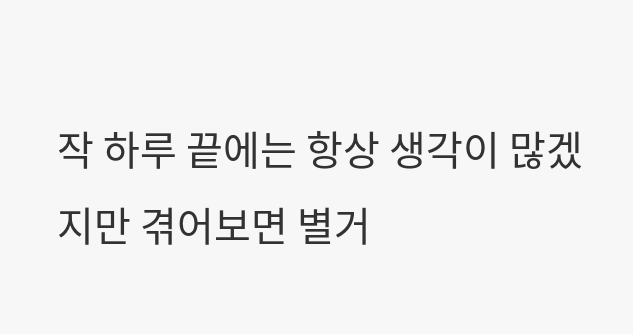작 하루 끝에는 항상 생각이 많겠지만 겪어보면 별거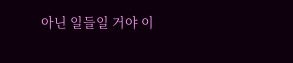아닌 일들일 거야 이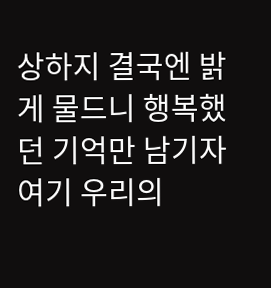상하지 결국엔 밝게 물드니 행복했던 기억만 남기자 여기 우리의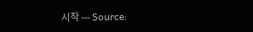시작 --- Source: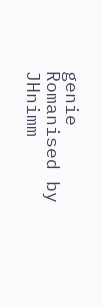genie Romanised by JHnimm